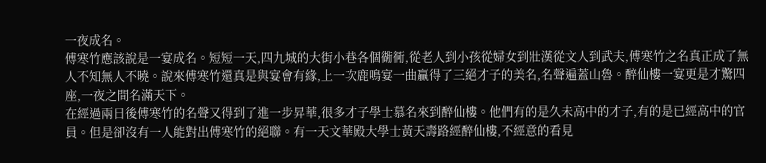一夜成名。
傅寒竹應該說是一宴成名。短短一天,四九城的大街小巷各個衚衕,從老人到小孩從婦女到壯漢從文人到武夫,傅寒竹之名真正成了無人不知無人不曉。說來傅寒竹還真是與宴會有緣,上一次鹿鳴宴一曲贏得了三絕才子的美名,名聲遍蓋山魯。醉仙樓一宴更是才驚四座,一夜之間名滿天下。
在經過兩日後傅寒竹的名聲又得到了進一步昇華,很多才子學士慕名來到醉仙樓。他們有的是久未高中的才子,有的是已經高中的官員。但是卻沒有一人能對出傅寒竹的絕聯。有一天文華殿大學士黃天壽路經醉仙樓,不經意的看見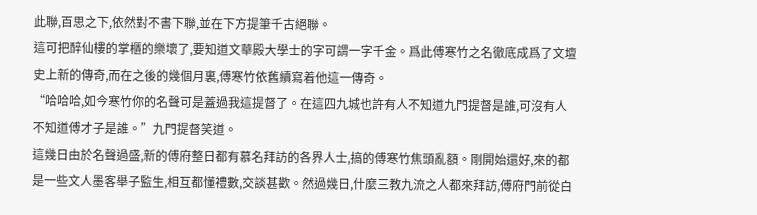此聯,百思之下,依然對不書下聯,並在下方提筆千古絕聯。
這可把醉仙樓的掌櫃的樂壞了,要知道文華殿大學士的字可謂一字千金。爲此傅寒竹之名徹底成爲了文壇史上新的傳奇,而在之後的幾個月裏,傅寒竹依舊續寫着他這一傳奇。
“哈哈哈,如今寒竹你的名聲可是蓋過我這提督了。在這四九城也許有人不知道九門提督是誰,可沒有人不知道傅才子是誰。”九門提督笑道。
這幾日由於名聲過盛,新的傅府整日都有慕名拜訪的各界人士,搞的傅寒竹焦頭亂額。剛開始還好,來的都是一些文人墨客舉子監生,相互都懂禮數,交談甚歡。然過幾日,什麼三教九流之人都來拜訪,傅府門前從白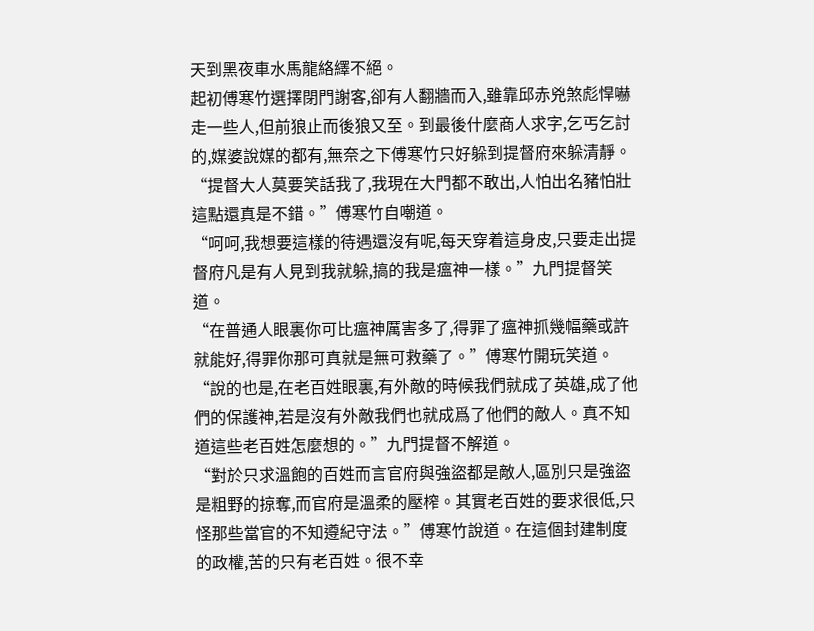天到黑夜車水馬龍絡繹不絕。
起初傅寒竹選擇閉門謝客,卻有人翻牆而入,雖靠邱赤兇煞彪悍嚇走一些人,但前狼止而後狼又至。到最後什麼商人求字,乞丐乞討的,媒婆說媒的都有,無奈之下傅寒竹只好躲到提督府來躲清靜。
“提督大人莫要笑話我了,我現在大門都不敢出,人怕出名豬怕壯這點還真是不錯。”傅寒竹自嘲道。
“呵呵,我想要這樣的待遇還沒有呢,每天穿着這身皮,只要走出提督府凡是有人見到我就躲,搞的我是瘟神一樣。”九門提督笑道。
“在普通人眼裏你可比瘟神厲害多了,得罪了瘟神抓幾幅藥或許就能好,得罪你那可真就是無可救藥了。”傅寒竹開玩笑道。
“說的也是,在老百姓眼裏,有外敵的時候我們就成了英雄,成了他們的保護神,若是沒有外敵我們也就成爲了他們的敵人。真不知道這些老百姓怎麼想的。”九門提督不解道。
“對於只求溫飽的百姓而言官府與強盜都是敵人,區別只是強盜是粗野的掠奪,而官府是溫柔的壓榨。其實老百姓的要求很低,只怪那些當官的不知遵紀守法。”傅寒竹說道。在這個封建制度的政權,苦的只有老百姓。很不幸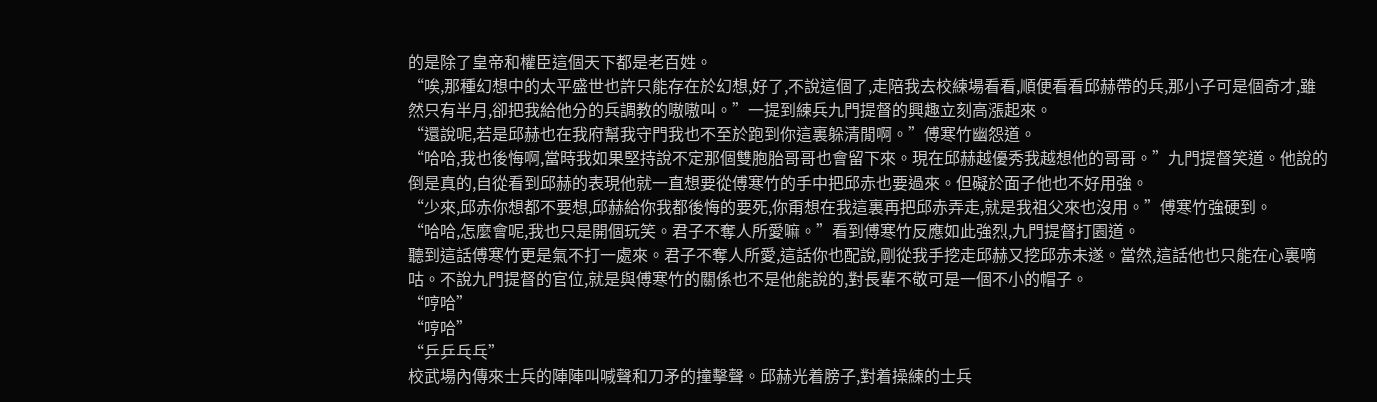的是除了皇帝和權臣這個天下都是老百姓。
“唉,那種幻想中的太平盛世也許只能存在於幻想,好了,不說這個了,走陪我去校練場看看,順便看看邱赫帶的兵,那小子可是個奇才,雖然只有半月,卻把我給他分的兵調教的嗷嗷叫。”一提到練兵九門提督的興趣立刻高漲起來。
“還說呢,若是邱赫也在我府幫我守門我也不至於跑到你這裏躲清閒啊。”傅寒竹幽怨道。
“哈哈,我也後悔啊,當時我如果堅持說不定那個雙胞胎哥哥也會留下來。現在邱赫越優秀我越想他的哥哥。”九門提督笑道。他說的倒是真的,自從看到邱赫的表現他就一直想要從傅寒竹的手中把邱赤也要過來。但礙於面子他也不好用強。
“少來,邱赤你想都不要想,邱赫給你我都後悔的要死,你甭想在我這裏再把邱赤弄走,就是我祖父來也沒用。”傅寒竹強硬到。
“哈哈,怎麼會呢,我也只是開個玩笑。君子不奪人所愛嘛。”看到傅寒竹反應如此強烈,九門提督打園道。
聽到這話傅寒竹更是氣不打一處來。君子不奪人所愛,這話你也配說,剛從我手挖走邱赫又挖邱赤未遂。當然,這話他也只能在心裏嘀咕。不說九門提督的官位,就是與傅寒竹的關係也不是他能說的,對長輩不敬可是一個不小的帽子。
“哼哈”
“哼哈”
“乒乒乓乓”
校武場內傳來士兵的陣陣叫喊聲和刀矛的撞擊聲。邱赫光着膀子,對着操練的士兵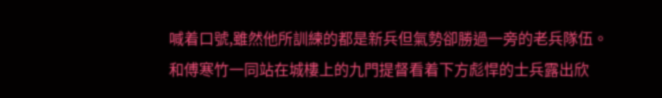喊着口號,雖然他所訓練的都是新兵但氣勢卻勝過一旁的老兵隊伍。
和傅寒竹一同站在城樓上的九門提督看着下方彪悍的士兵露出欣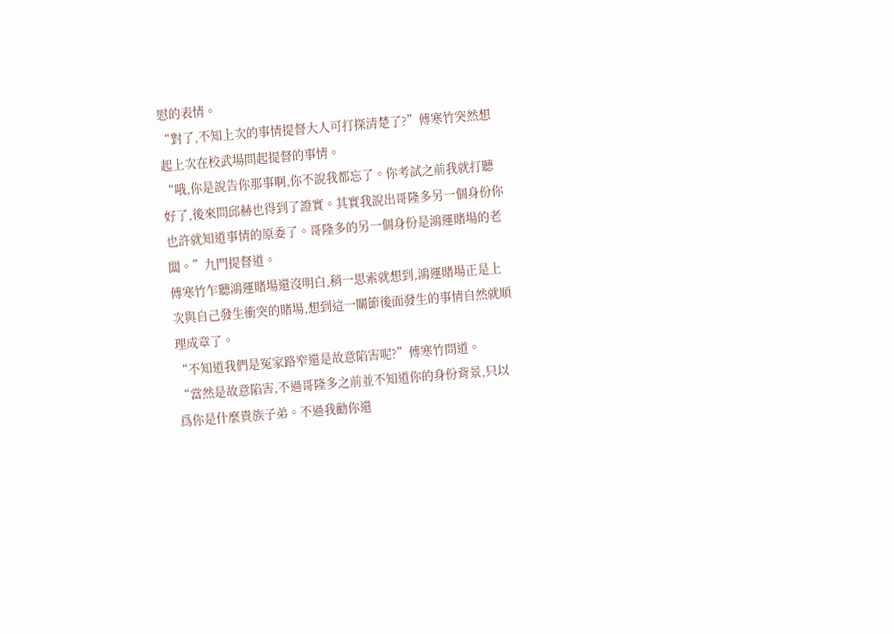慰的表情。
“對了,不知上次的事情提督大人可打探清楚了?”傅寒竹突然想起上次在校武場問起提督的事情。
“哦,你是說告你那事啊,你不說我都忘了。你考試之前我就打聽好了,後來問邱赫也得到了證實。其實我說出哥隆多另一個身份你也許就知道事情的原委了。哥隆多的另一個身份是鴻運賭場的老闆。”九門提督道。
傅寒竹乍聽鴻運賭場還沒明白,稍一思索就想到,鴻運賭場正是上次與自己發生衝突的賭場,想到這一關節後面發生的事情自然就順理成章了。
“不知道我們是冤家路窄還是故意陷害呢?”傅寒竹問道。
“當然是故意陷害,不過哥隆多之前並不知道你的身份背景,只以爲你是什麼貴族子弟。不過我勸你還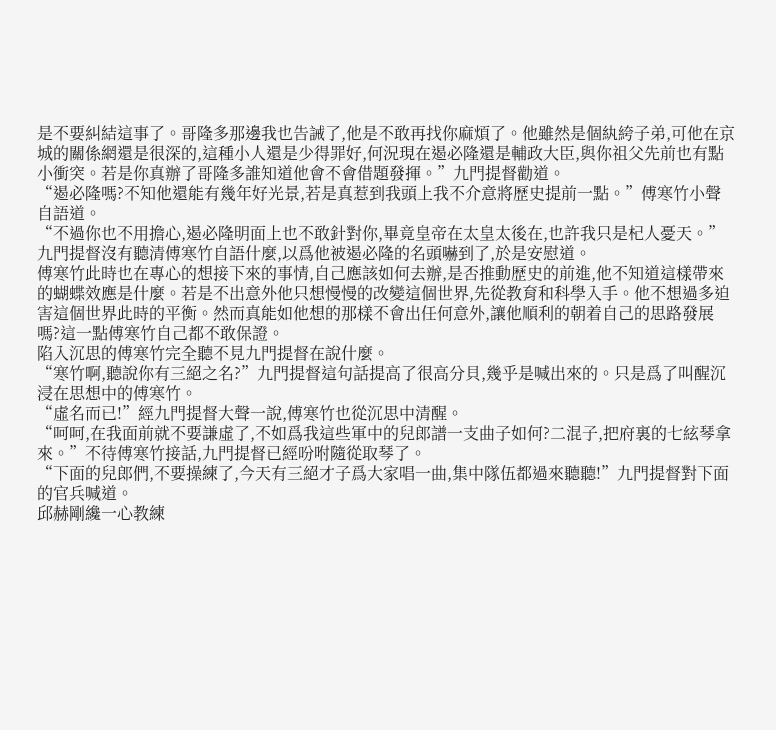是不要糾結這事了。哥隆多那邊我也告誡了,他是不敢再找你麻煩了。他雖然是個紈絝子弟,可他在京城的關係網還是很深的,這種小人還是少得罪好,何況現在遏必隆還是輔政大臣,與你祖父先前也有點小衝突。若是你真辦了哥隆多誰知道他會不會借題發揮。”九門提督勸道。
“遏必隆嗎?不知他還能有幾年好光景,若是真惹到我頭上我不介意將歷史提前一點。”傅寒竹小聲自語道。
“不過你也不用擔心,遏必隆明面上也不敢針對你,畢竟皇帝在太皇太後在,也許我只是杞人憂天。”九門提督沒有聽清傅寒竹自語什麼,以爲他被遏必隆的名頭嚇到了,於是安慰道。
傅寒竹此時也在專心的想接下來的事情,自己應該如何去辦,是否推動歷史的前進,他不知道這樣帶來的蝴蝶效應是什麼。若是不出意外他只想慢慢的改變這個世界,先從教育和科學入手。他不想過多迫害這個世界此時的平衡。然而真能如他想的那樣不會出任何意外,讓他順利的朝着自己的思路發展嗎?這一點傅寒竹自己都不敢保證。
陷入沉思的傅寒竹完全聽不見九門提督在說什麼。
“寒竹啊,聽說你有三絕之名?”九門提督這句話提高了很高分貝,幾乎是喊出來的。只是爲了叫醒沉浸在思想中的傅寒竹。
“虛名而已!”經九門提督大聲一說,傅寒竹也從沉思中清醒。
“呵呵,在我面前就不要謙虛了,不如爲我這些軍中的兒郎譜一支曲子如何?二混子,把府裏的七絃琴拿來。”不待傅寒竹接話,九門提督已經吩咐隨從取琴了。
“下面的兒郎們,不要操練了,今天有三絕才子爲大家唱一曲,集中隊伍都過來聽聽!”九門提督對下面的官兵喊道。
邱赫剛纔一心教練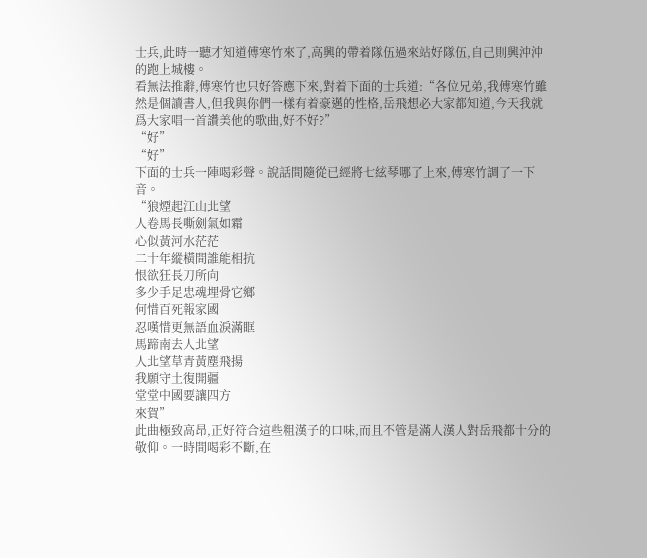士兵,此時一聽才知道傅寒竹來了,高興的帶着隊伍過來站好隊伍,自己則興沖沖的跑上城樓。
看無法推辭,傅寒竹也只好答應下來,對着下面的士兵道:“各位兄弟,我傅寒竹雖然是個讀書人,但我與你們一樣有着豪邁的性格,岳飛想必大家都知道,今天我就爲大家唱一首讚美他的歌曲,好不好?”
“好”
“好”
下面的士兵一陣喝彩聲。說話間隨從已經將七絃琴哪了上來,傅寒竹調了一下音。
“狼煙起江山北望
人卷馬長嘶劍氣如霜
心似黃河水茫茫
二十年縱橫間誰能相抗
恨欲狂長刀所向
多少手足忠魂埋骨它鄉
何惜百死報家國
忍嘆惜更無語血淚滿眶
馬蹄南去人北望
人北望草青黃塵飛揚
我願守土復開疆
堂堂中國要讓四方
來賀”
此曲極致高昂,正好符合這些粗漢子的口味,而且不管是滿人漢人對岳飛都十分的敬仰。一時間喝彩不斷,在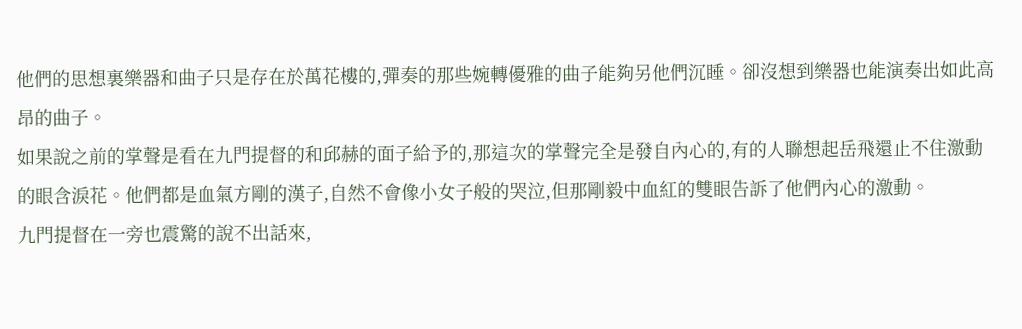他們的思想裏樂器和曲子只是存在於萬花樓的,彈奏的那些婉轉優雅的曲子能夠另他們沉睡。卻沒想到樂器也能演奏出如此高昂的曲子。
如果說之前的掌聲是看在九門提督的和邱赫的面子給予的,那這次的掌聲完全是發自內心的,有的人聯想起岳飛還止不住激動的眼含淚花。他們都是血氣方剛的漢子,自然不會像小女子般的哭泣,但那剛毅中血紅的雙眼告訴了他們內心的激動。
九門提督在一旁也震驚的說不出話來,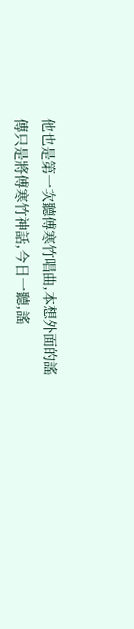他也是第一次聽傅寒竹唱曲,本想外面的謠傳只是將傅寒竹神話,今日一聽,謠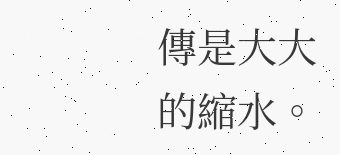傳是大大的縮水。